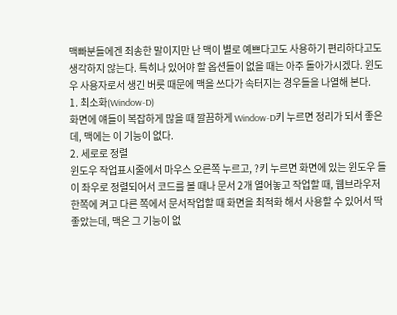맥빠분들에겐 죄송한 말이지만 난 맥이 별로 예쁘다고도 사용하기 편리하다고도 생각하지 않는다. 특히나 있어야 할 옵션들이 없을 때는 아주 돌아가시겠다. 윈도우 사용자로서 생긴 버릇 때문에 맥을 쓰다가 속터지는 경우들을 나열해 본다.
1. 최소화(Window-D)
화면에 얘들이 복잡하게 많을 때 깔끔하게 Window-D키 누르면 정리가 되서 좋은데, 맥에는 이 기능이 없다.
2. 세로로 정렬
윈도우 작업표시줄에서 마우스 오른쪽 누르고, ?키 누르면 화면에 있는 윈도우 들이 좌우로 정렬되어서 코드를 볼 때나 문서 2개 열어놓고 작업할 때, 웹브라우저 한쪽에 켜고 다른 쪽에서 문서작업할 때 화면을 최적화 해서 사용할 수 있어서 딱 좋았는데, 맥은 그 기능이 없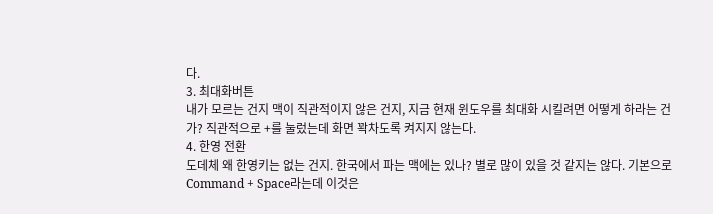다.
3. 최대화버튼
내가 모르는 건지 맥이 직관적이지 않은 건지, 지금 현재 윈도우를 최대화 시킬려면 어떻게 하라는 건가? 직관적으로 +를 눌렀는데 화면 꽉차도록 켜지지 않는다.
4. 한영 전환
도데체 왜 한영키는 없는 건지. 한국에서 파는 맥에는 있나? 별로 많이 있을 것 같지는 않다. 기본으로 Command + Space라는데 이것은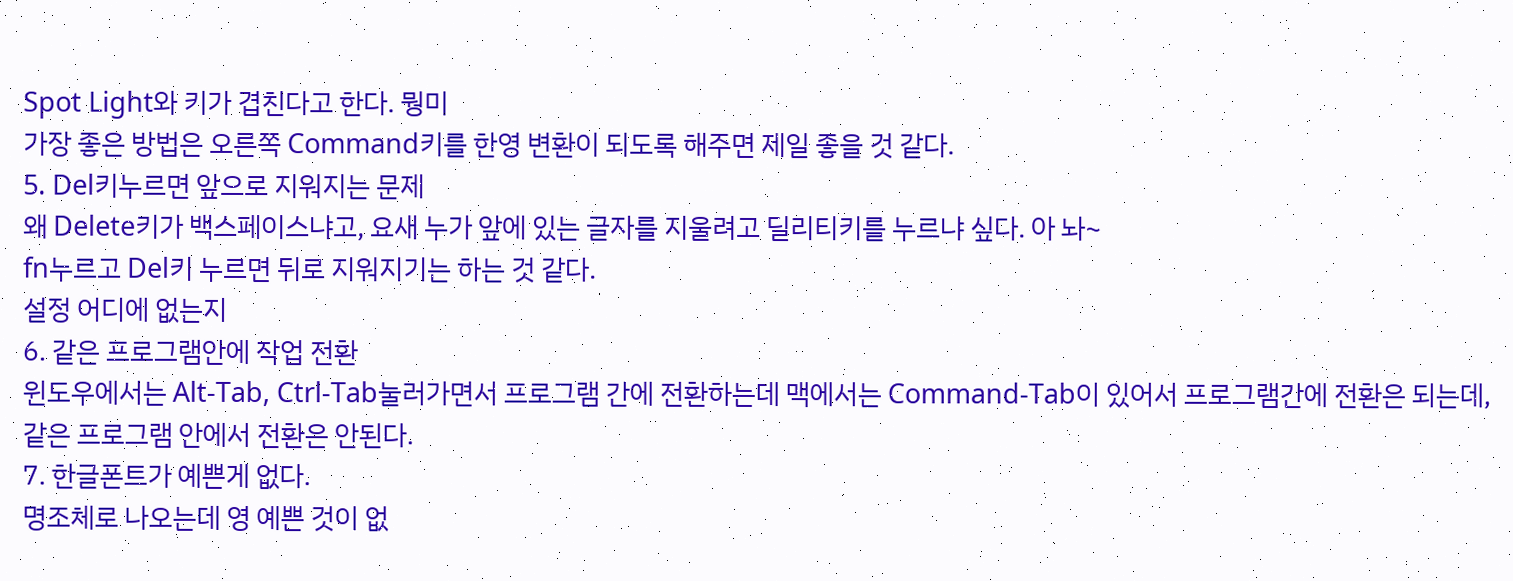Spot Light와 키가 겹친다고 한다. 뭥미
가장 좋은 방법은 오른쪽 Command키를 한영 변환이 되도록 해주면 제일 좋을 것 같다.
5. Del키누르면 앞으로 지워지는 문제
왜 Delete키가 백스페이스냐고, 요새 누가 앞에 있는 글자를 지울려고 딜리티키를 누르냐 싶다. 아 놔~
fn누르고 Del키 누르면 뒤로 지워지기는 하는 것 같다.
설정 어디에 없는지
6. 같은 프로그램안에 작업 전환
윈도우에서는 Alt-Tab, Ctrl-Tab눌러가면서 프로그램 간에 전환하는데 맥에서는 Command-Tab이 있어서 프로그램간에 전환은 되는데, 같은 프로그램 안에서 전환은 안된다.
7. 한글폰트가 예쁜게 없다.
명조체로 나오는데 영 예쁜 것이 없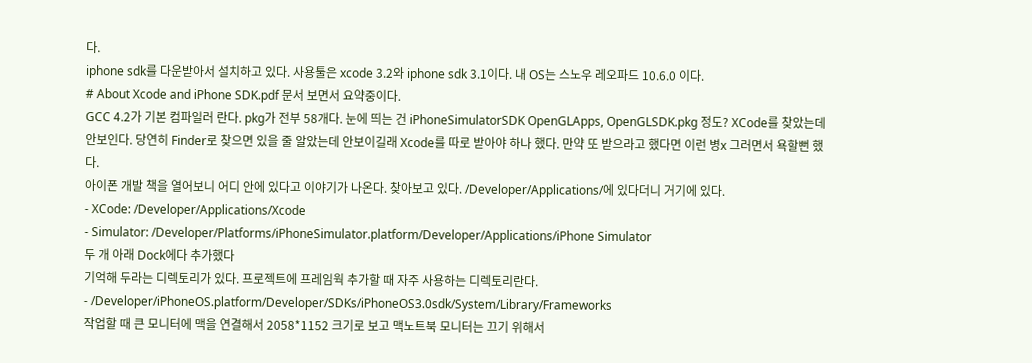다.
iphone sdk를 다운받아서 설치하고 있다. 사용툴은 xcode 3.2와 iphone sdk 3.1이다. 내 OS는 스노우 레오파드 10.6.0 이다.
# About Xcode and iPhone SDK.pdf 문서 보면서 요약중이다.
GCC 4.2가 기본 컴파일러 란다. pkg가 전부 58개다. 눈에 띄는 건 iPhoneSimulatorSDK OpenGLApps, OpenGLSDK.pkg 정도? XCode를 찾았는데 안보인다. 당연히 Finder로 찾으면 있을 줄 알았는데 안보이길래 Xcode를 따로 받아야 하나 했다. 만약 또 받으라고 했다면 이런 병x 그러면서 욕할뻔 했다.
아이폰 개발 책을 열어보니 어디 안에 있다고 이야기가 나온다. 찾아보고 있다. /Developer/Applications/에 있다더니 거기에 있다.
- XCode: /Developer/Applications/Xcode
- Simulator: /Developer/Platforms/iPhoneSimulator.platform/Developer/Applications/iPhone Simulator
두 개 아래 Dock에다 추가했다
기억해 두라는 디렉토리가 있다. 프로젝트에 프레임웍 추가할 때 자주 사용하는 디렉토리란다.
- /Developer/iPhoneOS.platform/Developer/SDKs/iPhoneOS3.0sdk/System/Library/Frameworks
작업할 때 큰 모니터에 맥을 연결해서 2058*1152 크기로 보고 맥노트북 모니터는 끄기 위해서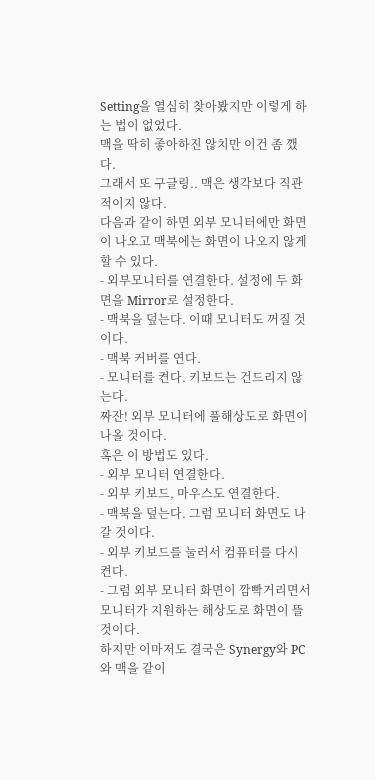Setting을 열심히 찾아봤지만 이렇게 하는 법이 없었다.
맥을 딱히 좋아하진 않치만 이건 좀 깼다.
그래서 또 구글링.. 맥은 생각보다 직관적이지 않다.
다음과 같이 하면 외부 모니터에만 화면이 나오고 맥북에는 화면이 나오지 않게 할 수 있다.
- 외부모니터를 연결한다. 설정에 두 화면을 Mirror로 설정한다.
- 맥북을 덮는다. 이때 모니터도 꺼질 것이다.
- 맥북 커버를 연다.
- 모니터를 켠다. 키보드는 건드리지 않는다.
짜잔! 외부 모니터에 풀해상도로 화면이 나올 것이다.
혹은 이 방법도 있다.
- 외부 모니터 연결한다.
- 외부 키보드, 마우스도 연결한다.
- 맥북을 덮는다. 그럼 모니터 화면도 나갈 것이다.
- 외부 키보드를 눌러서 컴퓨터를 다시 켠다.
- 그럼 외부 모니터 화면이 깜빡거리면서 모니터가 지원하는 해상도로 화면이 뜰 것이다.
하지만 이마저도 결국은 Synergy와 PC와 맥을 같이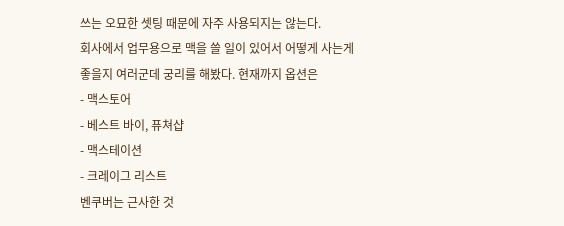쓰는 오묘한 셋팅 때문에 자주 사용되지는 않는다.
회사에서 업무용으로 맥을 쓸 일이 있어서 어떻게 사는게 좋을지 여러군데 궁리를 해봤다. 현재까지 옵션은
- 맥스토어
- 베스트 바이, 퓨쳐샵
- 맥스테이션
- 크레이그 리스트
벤쿠버는 근사한 것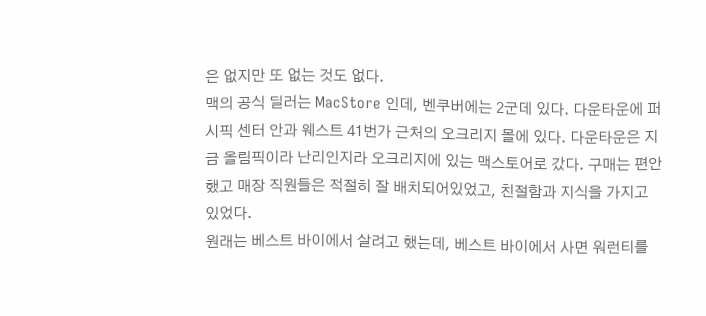은 없지만 또 없는 것도 없다.
맥의 공식 딜러는 MacStore 인데, 벤쿠버에는 2군데 있다. 다운타운에 퍼시픽 센터 안과 웨스트 41번가 근처의 오크리지 몰에 있다. 다운타운은 지금 올림픽이라 난리인지라 오크리지에 있는 맥스토어로 갔다. 구매는 편안했고 매장 직원들은 적절히 잘 배치되어있었고, 친절함과 지식을 가지고 있었다.
원래는 베스트 바이에서 살려고 했는데, 베스트 바이에서 사면 워런티를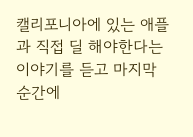캘리포니아에 있는 애플과 직접 딜 해야한다는 이야기를 듣고 마지막 순간에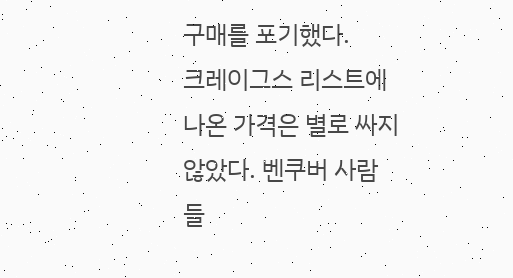구매를 포기했다.
크레이그스 리스트에 나온 가격은 별로 싸지 않았다. 벤쿠버 사람들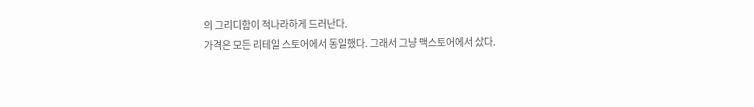의 그리디함이 적나라하게 드러난다.
가격은 모든 리테일 스토어에서 동일했다. 그래서 그냥 맥스토어에서 샀다.